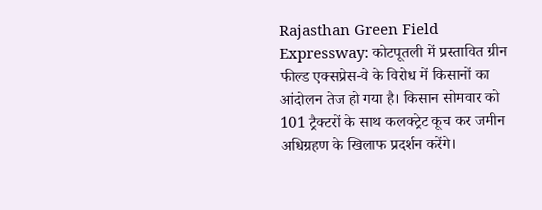Rajasthan Green Field Expressway: कोटपूतली में प्रस्तावित ग्रीन फील्ड एक्सप्रेस-वे के विरोध में किसानों का आंदोलन तेज हो गया है। किसान सोमवार को 101 ट्रैक्टरों के साथ कलक्ट्रेट कूच कर जमीन अधिग्रहण के खिलाफ प्रदर्शन करेंगे।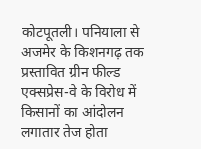कोटपूतली। पनियाला से अजमेर के किशनगढ़ तक प्रस्तावित ग्रीन फील्ड एक्सप्रेस-वे के विरोध में किसानों का आंदोलन लगातार तेज होता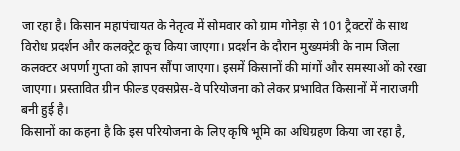जा रहा है। किसान महापंचायत के नेतृत्व में सोमवार को ग्राम गोनेड़ा से 101 ट्रैक्टरों के साथ विरोध प्रदर्शन और कलक्ट्रेट कूच किया जाएगा। प्रदर्शन के दौरान मुख्यमंत्री के नाम जिला कलक्टर अपर्णा गुप्ता को ज्ञापन सौंपा जाएगा। इसमें किसानों की मांगों और समस्याओं को रखा जाएगा। प्रस्तावित ग्रीन फील्ड एक्सप्रेस-वे परियोजना को लेकर प्रभावित किसानों में नाराजगी बनी हुई है।
किसानों का कहना है कि इस परियोजना के लिए कृषि भूमि का अधिग्रहण किया जा रहा है,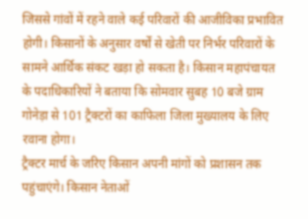जिससे गांवों में रहने वाले कई परिवारों की आजीविका प्रभावित होगी। किसानों के अनुसार वर्षों से खेती पर निर्भर परिवारों के सामने आर्थिक संकट खड़ा हो सकता है। किसान महापंचायत के पदाधिकारियों ने बताया कि सोमवार सुबह 10 बजे ग्राम गोनेड़ा से 101 ट्रैक्टरों का काफिला जिला मुख्यालय के लिए रवाना होगा।
ट्रैक्टर मार्च के जरिए किसान अपनी मांगों को प्रशासन तक पहुंचाएंगे। किसान नेताओं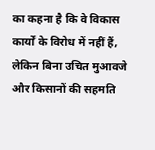का कहना है कि वे विकास कार्यों के विरोध में नहीं हैं, लेकिन बिना उचित मुआवजे और किसानों की सहमति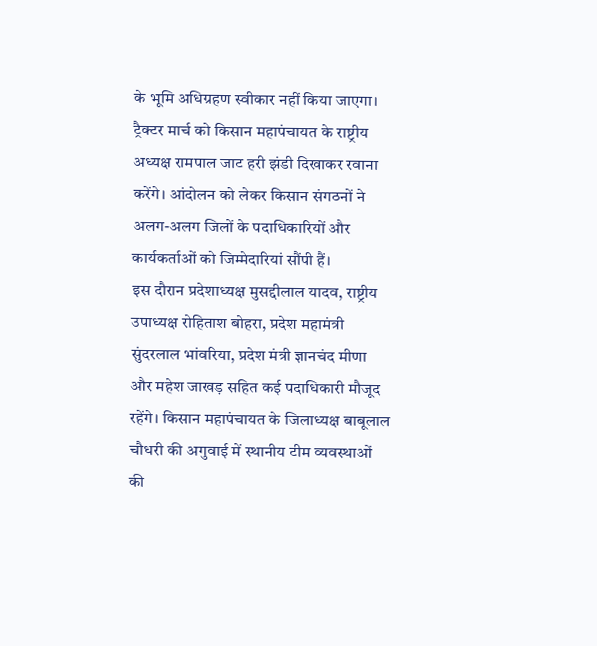के भूमि अधिग्रहण स्वीकार नहीं किया जाएगा। ट्रैक्टर मार्च को किसान महापंचायत के राष्ट्रीय अध्यक्ष रामपाल जाट हरी झंडी दिखाकर रवाना करेंगे। आंदोलन को लेकर किसान संगठनों ने अलग-अलग जिलों के पदाधिकारियों और कार्यकर्ताओं को जिम्मेदारियां सौंपी हैं।
इस दौरान प्रदेशाध्यक्ष मुसद्दीलाल यादव, राष्ट्रीय उपाध्यक्ष रोहिताश बोहरा, प्रदेश महामंत्री सुंदरलाल भांवरिया, प्रदेश मंत्री ज्ञानचंद मीणा और महेश जाखड़ सहित कई पदाधिकारी मौजूद रहेंगे। किसान महापंचायत के जिलाध्यक्ष बाबूलाल चौधरी की अगुवाई में स्थानीय टीम व्यवस्थाओं की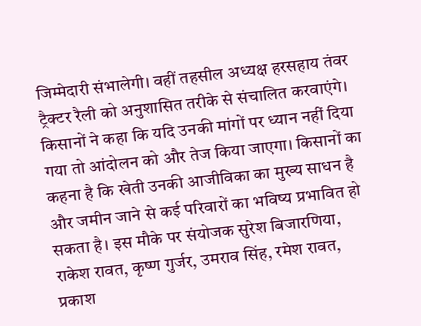जिम्मेदारी संभालेगी। वहीं तहसील अध्यक्ष हरसहाय तंवर ट्रैक्टर रैली को अनुशासित तरीके से संचालित करवाएंगे।
किसानों ने कहा कि यदि उनकी मांगों पर ध्यान नहीं दिया गया तो आंदोलन को और तेज किया जाएगा। किसानों का कहना है कि खेती उनकी आजीविका का मुख्य साधन है और जमीन जाने से कई परिवारों का भविष्य प्रभावित हो सकता है। इस मौके पर संयोजक सुरेश बिजारणिया, राकेश रावत, कृष्ण गुर्जर, उमराव सिंह, रमेश रावत, प्रकाश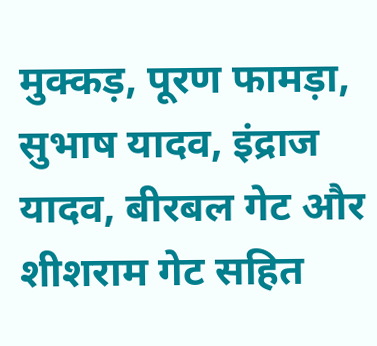मुक्कड़, पूरण फामड़ा, सुभाष यादव, इंद्राज यादव, बीरबल गेट और शीशराम गेट सहित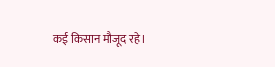कई किसान मौजूद रहे।